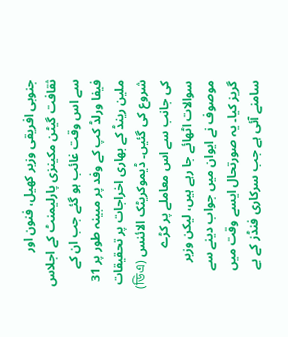جنوبی افریقی وزیر کھیل، فنون اور ثقافت گیٹن مکینزی پارلیمنٹ کے اجلاس سے اس وقت غائب ہو گئے جب ان کے فیفا ورلڈ کپ کے وفد پر مبینہ طور پر 31 ملین رینڈ کے بھاری اخراجات پر تحقیقات شروع کی گئیں۔ ڈیموکریٹک الائنس (ডিএ) کی جانب سے اس معاملے پر کڑے سوالات اٹھائے جا رہے ہیں، لیکن وزیر موصوف نے ایوان میں جواب دینے سے گریز کیا۔ یہ صورتحال ایسے وقت میں سامنے آئی ہے جب سرکاری فنڈز کے بے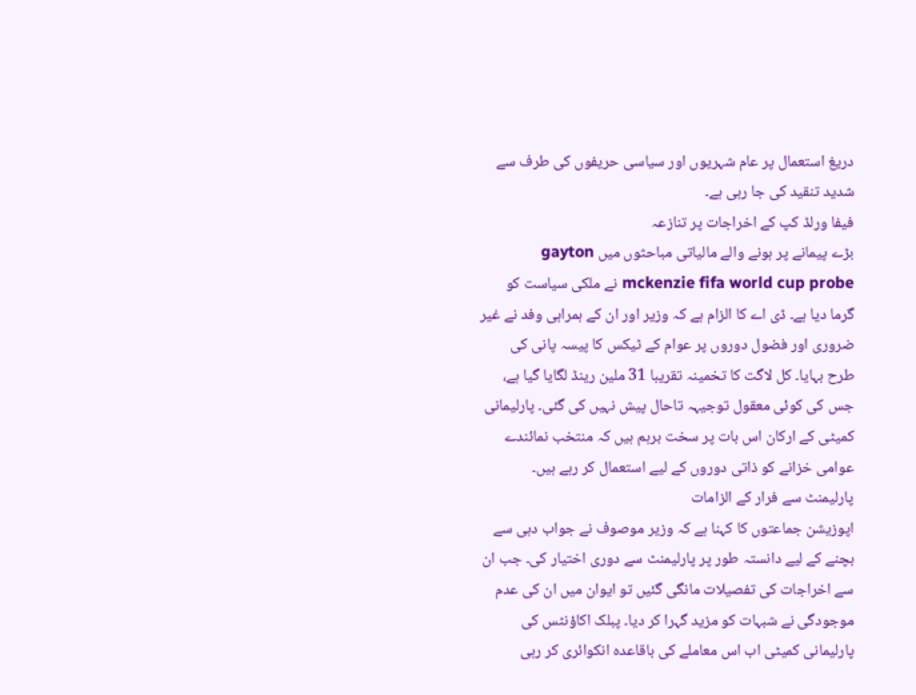دریغ استعمال پر عام شہریوں اور سیاسی حریفوں کی طرف سے شدید تنقید کی جا رہی ہے۔
فیفا ورلڈ کپ کے اخراجات پر تنازعہ
بڑے پیمانے پر ہونے والے مالیاتی مباحثوں میں gayton mckenzie fifa world cup probe نے ملکی سیاست کو گرما دیا ہے۔ ڈی اے کا الزام ہے کہ وزیر اور ان کے ہمراہی وفد نے غیر ضروری اور فضول دوروں پر عوام کے ٹیکس کا پیسہ پانی کی طرح بہایا۔ کل لاگت کا تخمینہ تقریبا 31 ملین رینڈ لگایا گیا ہے، جس کی کوئی معقول توجیہہ تاحال پیش نہیں کی گئی۔ پارلیمانی کمیٹی کے ارکان اس بات پر سخت برہم ہیں کہ منتخب نمائندے عوامی خزانے کو ذاتی دوروں کے لیے استعمال کر رہے ہیں۔
پارلیمنٹ سے فرار کے الزامات
اپوزیشن جماعتوں کا کہنا ہے کہ وزیر موصوف نے جواب دہی سے بچنے کے لیے دانستہ طور پر پارلیمنٹ سے دوری اختیار کی۔ جب ان سے اخراجات کی تفصیلات مانگی گئیں تو ایوان میں ان کی عدم موجودگی نے شبہات کو مزید گہرا کر دیا۔ پبلک اکاؤنٹس کی پارلیمانی کمیٹی اب اس معاملے کی باقاعدہ انکوائری کر رہی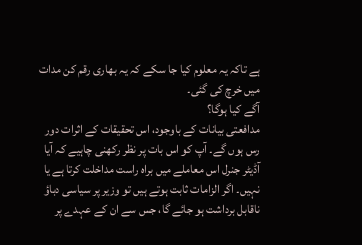ہے تاکہ یہ معلوم کیا جا سکے کہ یہ بھاری رقم کن مدات میں خرچ کی گئی۔
آگے کیا ہوگا؟
مدافعتی بیانات کے باوجود، اس تحقیقات کے اثرات دور رس ہوں گے۔ آپ کو اس بات پر نظر رکھنی چاہیے کہ آیا آڈیٹر جنرل اس معاملے میں براہ راست مداخلت کرتا ہے یا نہیں۔ اگر الزامات ثابت ہوتے ہیں تو وزیر پر سیاسی دباؤ ناقابل برداشت ہو جائے گا، جس سے ان کے عہدے پر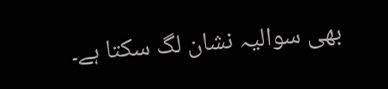بھی سوالیہ نشان لگ سکتا ہے۔